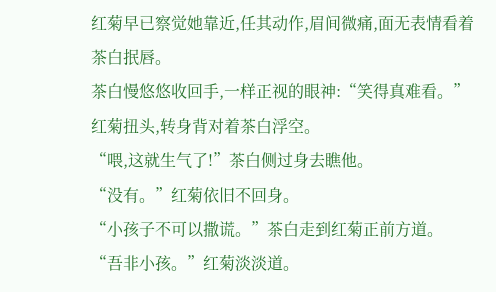红菊早已察觉她靠近,任其动作,眉间微痛,面无表情看着茶白抿唇。
茶白慢悠悠收回手,一样正视的眼神:“笑得真难看。”
红菊扭头,转身背对着茶白浮空。
“喂,这就生气了!”茶白侧过身去瞧他。
“没有。”红菊依旧不回身。
“小孩子不可以撒谎。”茶白走到红菊正前方道。
“吾非小孩。”红菊淡淡道。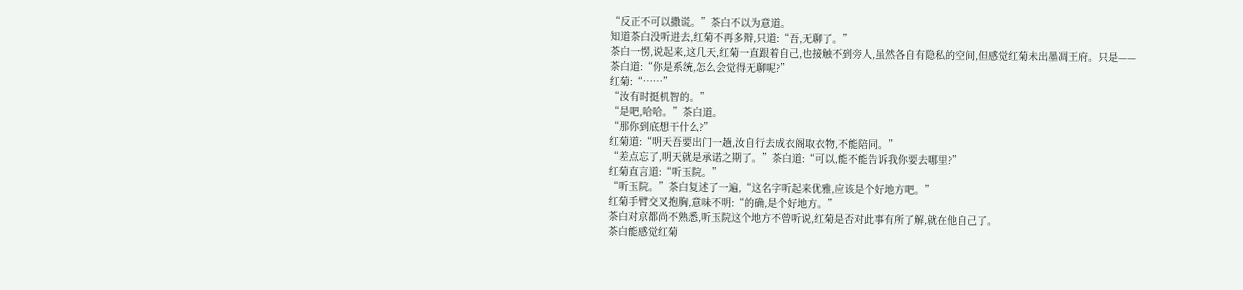“反正不可以撒谎。”茶白不以为意道。
知道茶白没听进去,红菊不再多辩,只道:“吾,无聊了。”
茶白一愣,说起来,这几天,红菊一直跟着自己,也接触不到旁人,虽然各自有隐私的空间,但感觉红菊未出墨凋王府。只是——
茶白道:“你是系统,怎么会觉得无聊呢?”
红菊:“……”
“汝有时挺机智的。”
“是吧,哈哈。”茶白道。
“那你到底想干什么?”
红菊道:“明天吾要出门一趟,汝自行去成衣阁取衣物,不能陪同。”
“差点忘了,明天就是承诺之期了。”茶白道:“可以,能不能告诉我你要去哪里?”
红菊直言道:“听玉院。”
“听玉院。”茶白复述了一遍,“这名字听起来优雅,应该是个好地方吧。”
红菊手臂交叉抱胸,意味不明:“的确,是个好地方。”
茶白对京都尚不熟悉,听玉院这个地方不曾听说,红菊是否对此事有所了解,就在他自己了。
茶白能感觉红菊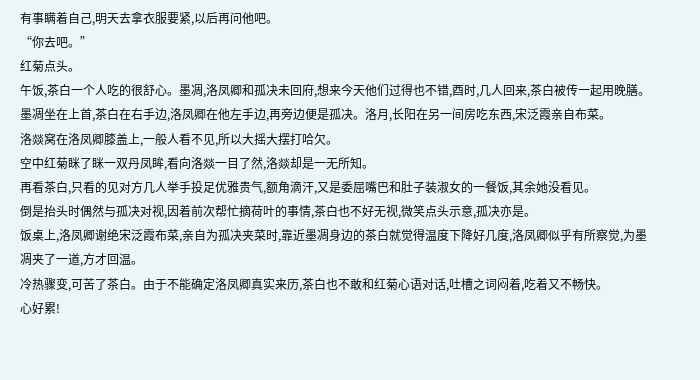有事瞒着自己,明天去拿衣服要紧,以后再问他吧。
“你去吧。”
红菊点头。
午饭,茶白一个人吃的很舒心。墨凋,洛凤卿和孤决未回府,想来今天他们过得也不错,酉时,几人回来,茶白被传一起用晚膳。
墨凋坐在上首,茶白在右手边,洛凤卿在他左手边,再旁边便是孤决。洛月,长阳在另一间房吃东西,宋泛霞亲自布菜。
洛燚窝在洛凤卿膝盖上,一般人看不见,所以大摇大摆打哈欠。
空中红菊眯了眯一双丹凤眸,看向洛燚一目了然,洛燚却是一无所知。
再看茶白,只看的见对方几人举手投足优雅贵气,额角滴汗,又是委屈嘴巴和肚子装淑女的一餐饭,其余她没看见。
倒是抬头时偶然与孤决对视,因着前次帮忙摘荷叶的事情,茶白也不好无视,微笑点头示意,孤决亦是。
饭桌上,洛凤卿谢绝宋泛霞布菜,亲自为孤决夹菜时,靠近墨凋身边的茶白就觉得温度下降好几度,洛凤卿似乎有所察觉,为墨凋夹了一道,方才回温。
冷热骤变,可苦了茶白。由于不能确定洛凤卿真实来历,茶白也不敢和红菊心语对话,吐槽之词闷着,吃着又不畅快。
心好累!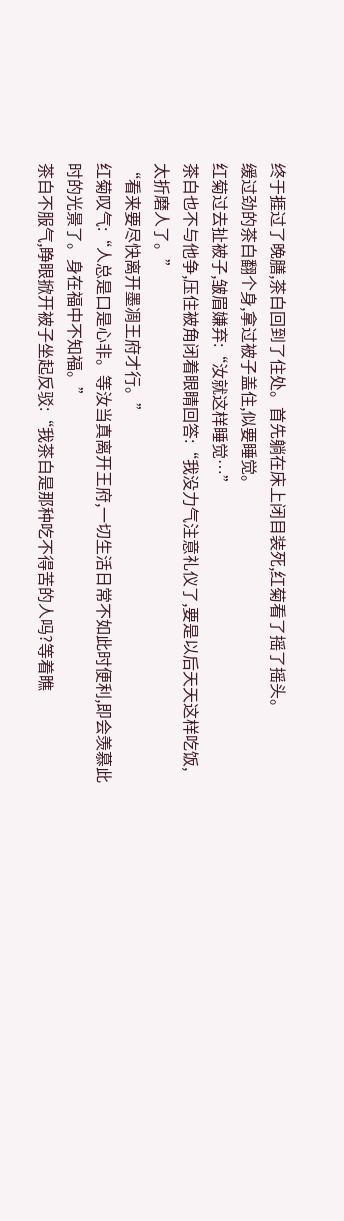终于捱过了晚膳,茶白回到了住处。首先躺在床上闭目装死,红菊看了摇了摇头。
缓过劲的茶白翻个身,拿过被子盖住,似要睡觉。
红菊过去扯被子,皱眉嫌弃:“汝就这样睡觉…”
茶白也不与他争,压住被角闭着眼睛回答:“我没力气注意礼仪了,要是以后天天这样吃饭,太折磨人了。”
“看来要尽快离开墨凋王府才行。”
红菊叹气:“人总是口是心非。等汝当真离开王府,一切生活日常不如此时便利,即会羡慕此时的光景了。身在福中不知福。”
茶白不服气,睁眼掀开被子坐起反驳:“我茶白是那种吃不得苦的人吗?等着瞧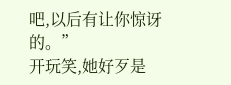吧,以后有让你惊讶的。”
开玩笑,她好歹是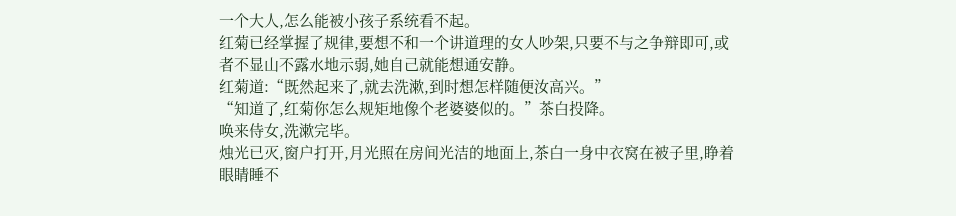一个大人,怎么能被小孩子系统看不起。
红菊已经掌握了规律,要想不和一个讲道理的女人吵架,只要不与之争辩即可,或者不显山不露水地示弱,她自己就能想通安静。
红菊道:“既然起来了,就去洗漱,到时想怎样随便汝高兴。”
“知道了,红菊你怎么规矩地像个老婆婆似的。”茶白投降。
唤来侍女,洗漱完毕。
烛光已灭,窗户打开,月光照在房间光洁的地面上,茶白一身中衣窝在被子里,睁着眼睛睡不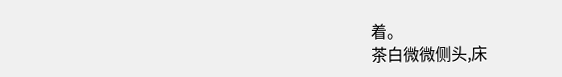着。
茶白微微侧头,床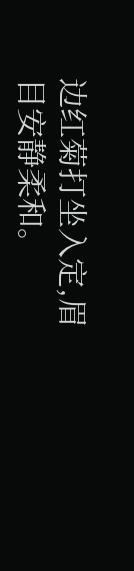边红菊打坐入定,眉目安静柔和。